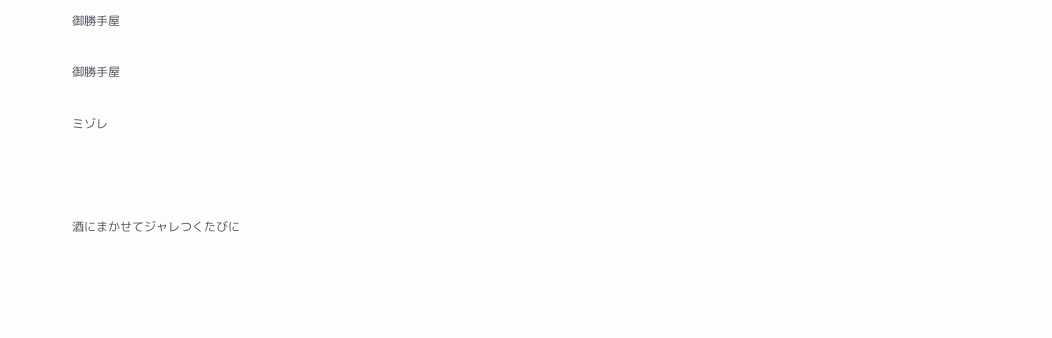御勝手屋

御勝手屋

ミゾレ



酒にまかせてジャレつくたびに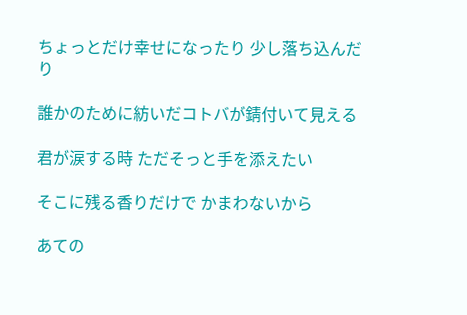ちょっとだけ幸せになったり 少し落ち込んだり

誰かのために紡いだコトバが錆付いて見える

君が涙する時 ただそっと手を添えたい

そこに残る香りだけで かまわないから

あての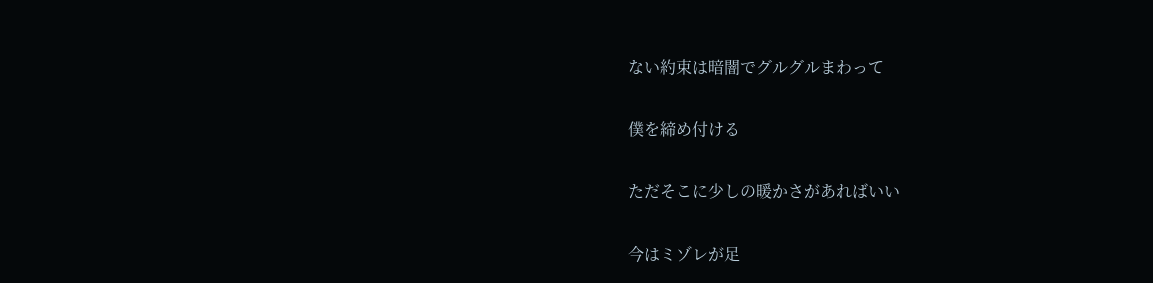ない約束は暗闇でグルグルまわって

僕を締め付ける

ただそこに少しの暖かさがあればいい

今はミゾレが足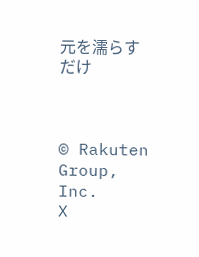元を濡らすだけ



© Rakuten Group, Inc.
X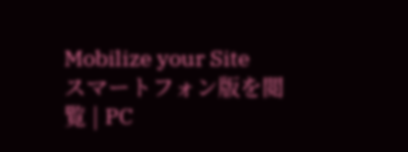Mobilize your Site
スマートフォン版を閲覧 | PC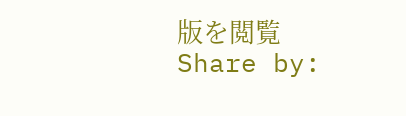版を閲覧
Share by: